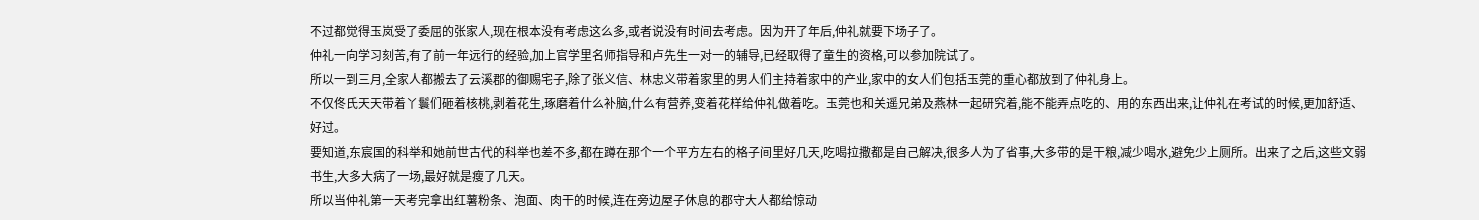不过都觉得玉岚受了委屈的张家人,现在根本没有考虑这么多,或者说没有时间去考虑。因为开了年后,仲礼就要下场子了。
仲礼一向学习刻苦,有了前一年远行的经验,加上官学里名师指导和卢先生一对一的辅导,已经取得了童生的资格,可以参加院试了。
所以一到三月,全家人都搬去了云溪郡的御赐宅子,除了张义信、林忠义带着家里的男人们主持着家中的产业,家中的女人们包括玉莞的重心都放到了仲礼身上。
不仅佟氏天天带着丫鬟们砸着核桃,剥着花生,琢磨着什么补脑,什么有营养,变着花样给仲礼做着吃。玉莞也和关遥兄弟及燕林一起研究着,能不能弄点吃的、用的东西出来,让仲礼在考试的时候,更加舒适、好过。
要知道,东宸国的科举和她前世古代的科举也差不多,都在蹲在那个一个平方左右的格子间里好几天,吃喝拉撒都是自己解决,很多人为了省事,大多带的是干粮,减少喝水,避免少上厕所。出来了之后,这些文弱书生,大多大病了一场,最好就是瘦了几天。
所以当仲礼第一天考完拿出红薯粉条、泡面、肉干的时候,连在旁边屋子休息的郡守大人都给惊动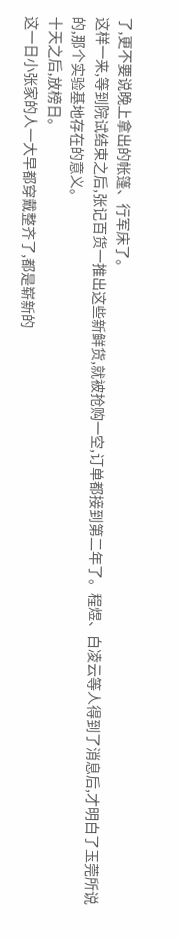了,更不要说晚上拿出的帐篷、行军床了。
这样一来,等到院试结束之后,张记百货一推出这些新鲜货,就被抢购一空,订单都接到第二年了。程煜、白凌云等人得到了消息后,才明白了玉莞所说的,那个实验基地存在的意义。
十天之后,放榜日。
这一日小张家的人一大早都穿戴整齐了,都是崭新的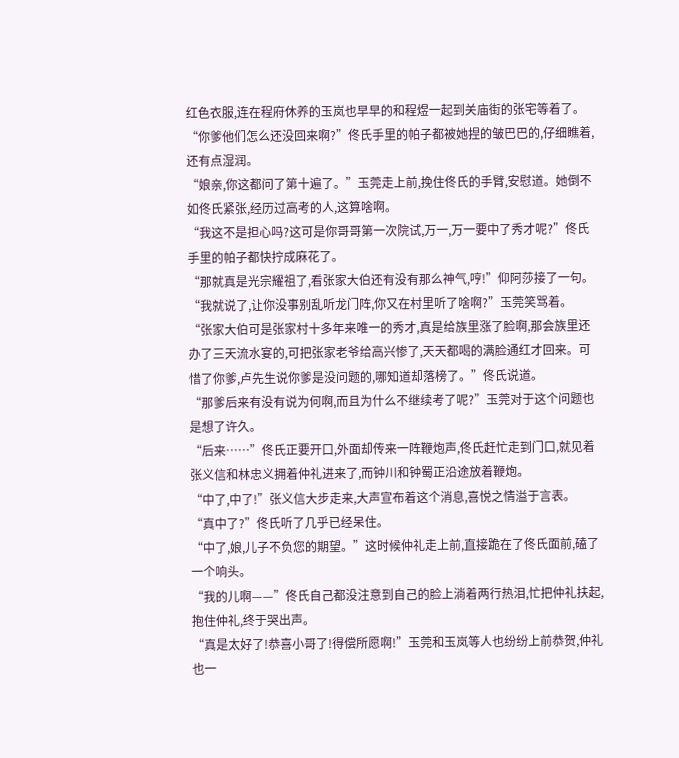红色衣服,连在程府休养的玉岚也早早的和程煜一起到关庙街的张宅等着了。
“你爹他们怎么还没回来啊?”佟氏手里的帕子都被她捏的皱巴巴的,仔细瞧着,还有点湿润。
“娘亲,你这都问了第十遍了。”玉莞走上前,挽住佟氏的手臂,安慰道。她倒不如佟氏紧张,经历过高考的人,这算啥啊。
“我这不是担心吗?这可是你哥哥第一次院试,万一,万一要中了秀才呢?”佟氏手里的帕子都快拧成麻花了。
“那就真是光宗耀祖了,看张家大伯还有没有那么神气,哼!”仰阿莎接了一句。
“我就说了,让你没事别乱听龙门阵,你又在村里听了啥啊?”玉莞笑骂着。
“张家大伯可是张家村十多年来唯一的秀才,真是给族里涨了脸啊,那会族里还办了三天流水宴的,可把张家老爷给高兴惨了,天天都喝的满脸通红才回来。可惜了你爹,卢先生说你爹是没问题的,哪知道却落榜了。”佟氏说道。
“那爹后来有没有说为何啊,而且为什么不继续考了呢?”玉莞对于这个问题也是想了许久。
“后来……”佟氏正要开口,外面却传来一阵鞭炮声,佟氏赶忙走到门口,就见着张义信和林忠义拥着仲礼进来了,而钟川和钟蜀正沿途放着鞭炮。
“中了,中了!”张义信大步走来,大声宣布着这个消息,喜悦之情溢于言表。
“真中了?”佟氏听了几乎已经呆住。
“中了,娘,儿子不负您的期望。”这时候仲礼走上前,直接跪在了佟氏面前,磕了一个响头。
“我的儿啊——”佟氏自己都没注意到自己的脸上淌着两行热泪,忙把仲礼扶起,抱住仲礼,终于哭出声。
“真是太好了!恭喜小哥了!得偿所愿啊!”玉莞和玉岚等人也纷纷上前恭贺,仲礼也一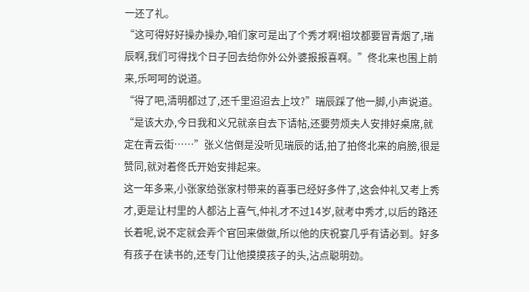一还了礼。
“这可得好好操办操办,咱们家可是出了个秀才啊!祖坟都要冒青烟了,瑞辰啊,我们可得找个日子回去给你外公外婆报报喜啊。”佟北来也围上前来,乐呵呵的说道。
“得了吧,清明都过了,还千里迢迢去上坟?”瑞辰踩了他一脚,小声说道。
“是该大办,今日我和义兄就亲自去下请帖,还要劳烦夫人安排好桌席,就定在青云街……”张义信倒是没听见瑞辰的话,拍了拍佟北来的肩膀,很是赞同,就对着佟氏开始安排起来。
这一年多来,小张家给张家村带来的喜事已经好多件了,这会仲礼又考上秀才,更是让村里的人都沾上喜气,仲礼才不过14岁,就考中秀才,以后的路还长着呢,说不定就会弄个官回来做做,所以他的庆祝宴几乎有请必到。好多有孩子在读书的,还专门让他摸摸孩子的头,沾点聪明劲。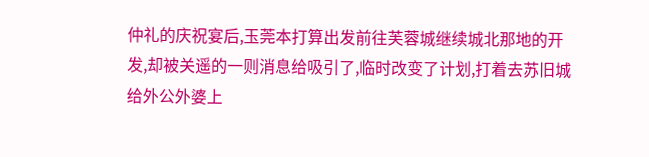仲礼的庆祝宴后,玉莞本打算出发前往芙蓉城继续城北那地的开发,却被关遥的一则消息给吸引了,临时改变了计划,打着去苏旧城给外公外婆上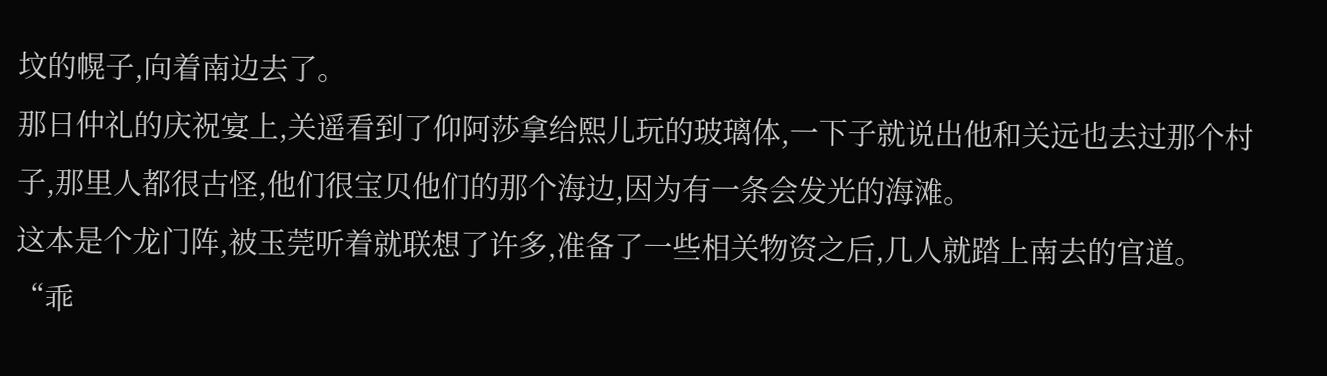坟的幌子,向着南边去了。
那日仲礼的庆祝宴上,关遥看到了仰阿莎拿给熙儿玩的玻璃体,一下子就说出他和关远也去过那个村子,那里人都很古怪,他们很宝贝他们的那个海边,因为有一条会发光的海滩。
这本是个龙门阵,被玉莞听着就联想了许多,准备了一些相关物资之后,几人就踏上南去的官道。
“乖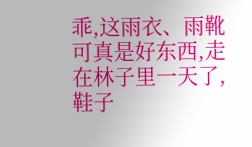乖,这雨衣、雨靴可真是好东西,走在林子里一天了,鞋子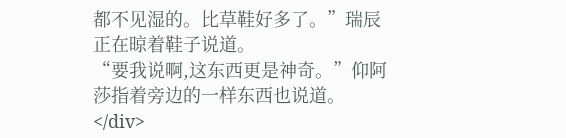都不见湿的。比草鞋好多了。”瑞辰正在晾着鞋子说道。
“要我说啊,这东西更是神奇。”仰阿莎指着旁边的一样东西也说道。</div>